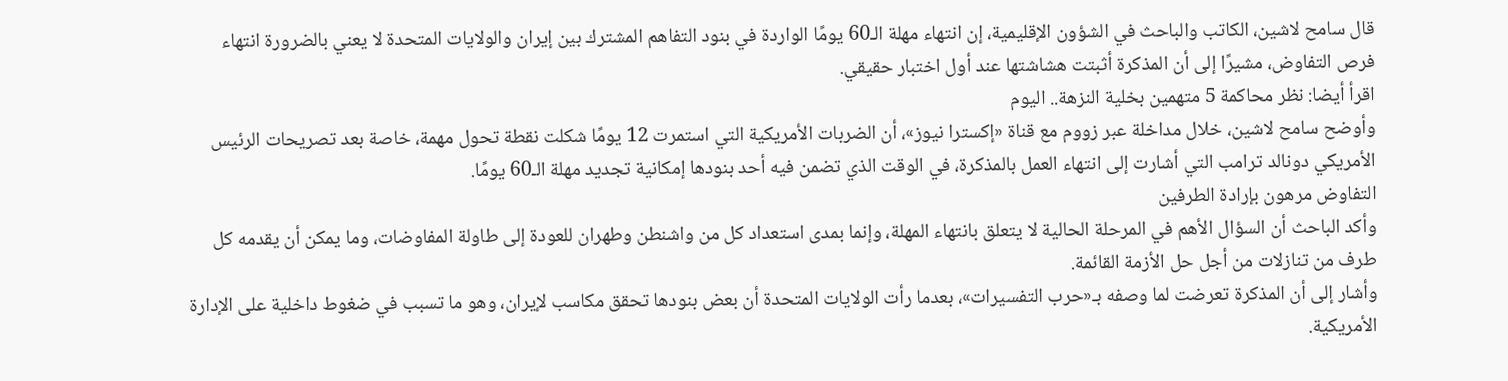قال سامح لاشين، الكاتب والباحث في الشؤون الإقليمية، إن انتهاء مهلة الـ60 يومًا الواردة في بنود التفاهم المشترك بين إيران والولايات المتحدة لا يعني بالضرورة انتهاء فرص التفاوض، مشيرًا إلى أن المذكرة أثبتت هشاشتها عند أول اختبار حقيقي.
اقرأ أيضا: نظر محاكمة 5 متهمين بخلية النزهة.. اليوم
وأوضح سامح لاشين، خلال مداخلة عبر زووم مع قناة «إكسترا نيوز»، أن الضربات الأمريكية التي استمرت 12 يومًا شكلت نقطة تحول مهمة، خاصة بعد تصريحات الرئيس الأمريكي دونالد ترامب التي أشارت إلى انتهاء العمل بالمذكرة، في الوقت الذي تضمن فيه أحد بنودها إمكانية تجديد مهلة الـ60 يومًا.
التفاوض مرهون بإرادة الطرفين
وأكد الباحث أن السؤال الأهم في المرحلة الحالية لا يتعلق بانتهاء المهلة، وإنما بمدى استعداد كل من واشنطن وطهران للعودة إلى طاولة المفاوضات، وما يمكن أن يقدمه كل طرف من تنازلات من أجل حل الأزمة القائمة.
وأشار إلى أن المذكرة تعرضت لما وصفه بـ«حرب التفسيرات»، بعدما رأت الولايات المتحدة أن بعض بنودها تحقق مكاسب لإيران، وهو ما تسبب في ضغوط داخلية على الإدارة الأمريكية.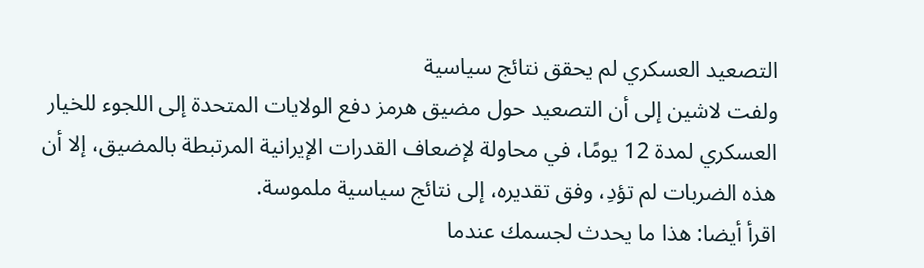التصعيد العسكري لم يحقق نتائج سياسية
ولفت لاشين إلى أن التصعيد حول مضيق هرمز دفع الولايات المتحدة إلى اللجوء للخيار العسكري لمدة 12 يومًا، في محاولة لإضعاف القدرات الإيرانية المرتبطة بالمضيق، إلا أن هذه الضربات لم تؤدِ، وفق تقديره، إلى نتائج سياسية ملموسة.
اقرأ أيضا: هذا ما يحدث لجسمك عندما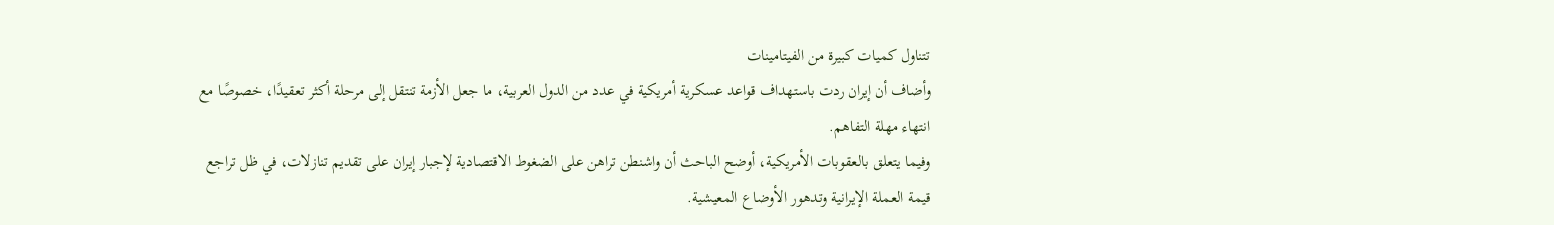تتناول كميات كبيرة من الفيتامينات
وأضاف أن إيران ردت باستهداف قواعد عسكرية أمريكية في عدد من الدول العربية، ما جعل الأزمة تنتقل إلى مرحلة أكثر تعقيدًا، خصوصًا مع انتهاء مهلة التفاهم.
وفيما يتعلق بالعقوبات الأمريكية، أوضح الباحث أن واشنطن تراهن على الضغوط الاقتصادية لإجبار إيران على تقديم تنازلات، في ظل تراجع قيمة العملة الإيرانية وتدهور الأوضاع المعيشية.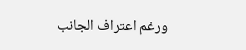ورغم اعتراف الجانب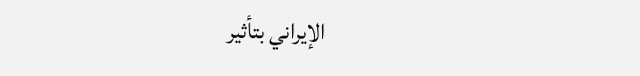الإيراني بتأثير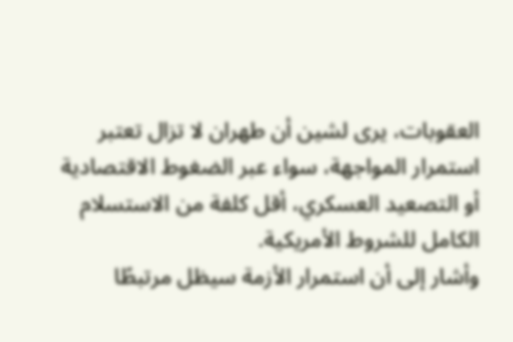العقوبات، يرى لشين أن طهران لا تزال تعتبر استمرار المواجهة، سواء عبر الضغوط الاقتصادية أو التصعيد العسكري، أقل كلفة من الاستسلام الكامل للشروط الأمريكية.
وأشار إلى أن استمرار الأزمة سيظل مرتبطًا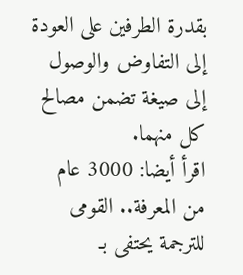بقدرة الطرفين على العودة إلى التفاوض والوصول إلى صيغة تضمن مصالح كل منهما.
اقرأ أيضا: 3000 عام من المعرفة.. القومى للترجمة يحتفى بـ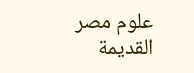علوم مصر القديمة